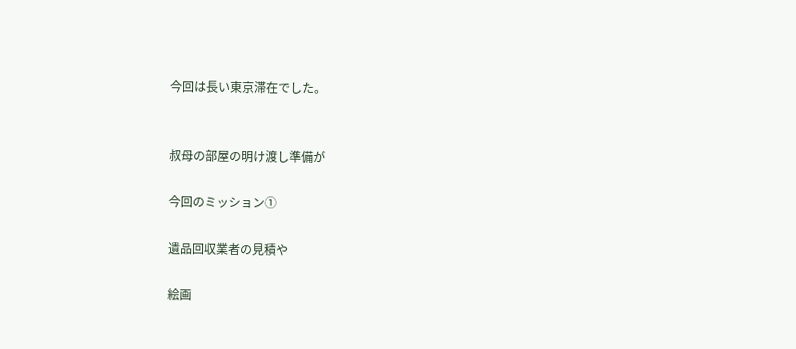今回は長い東京滞在でした。


叔母の部屋の明け渡し準備が

今回のミッション①

遺品回収業者の見積や

絵画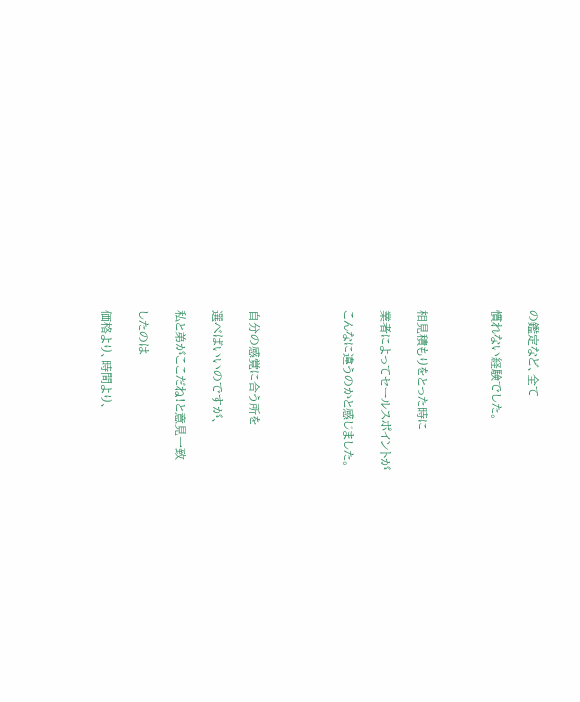の鑑定など、全て

慣れない経験でした。



相見積もりをとった時に

業者によってセールスポイントが

こんなに違うのかと感じました。




自分の感覚に合う所を

選べばいいのですが、

私と弟がここだね!と意見一致

したのは

価格より、時間より、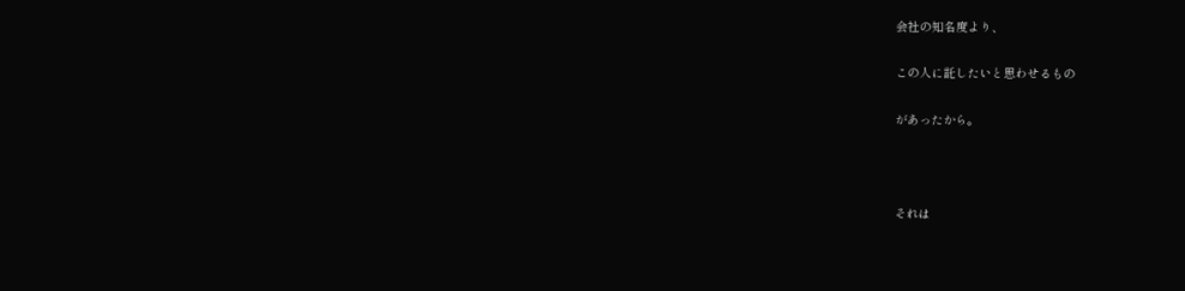会社の知名度より、

この人に託したいと思わせるもの

があったから。



それは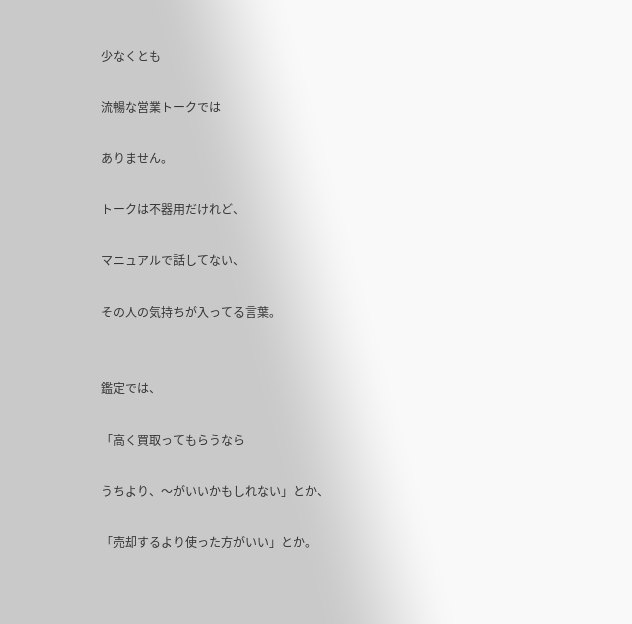少なくとも

流暢な営業トークでは

ありません。

トークは不器用だけれど、

マニュアルで話してない、

その人の気持ちが入ってる言葉。


鑑定では、

「高く買取ってもらうなら

うちより、〜がいいかもしれない」とか、

「売却するより使った方がいい」とか。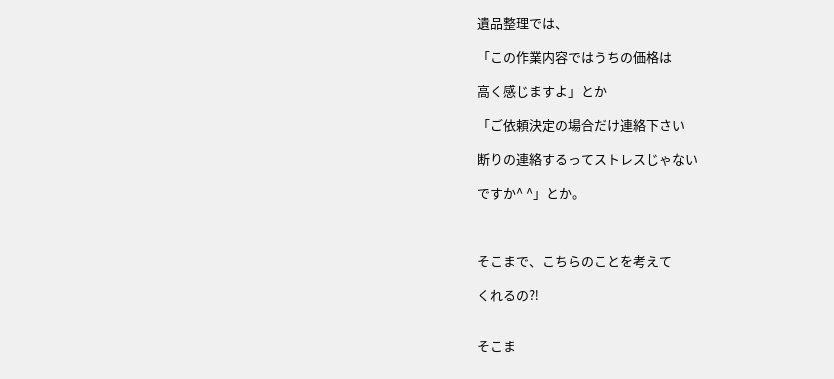遺品整理では、

「この作業内容ではうちの価格は

高く感じますよ」とか

「ご依頼決定の場合だけ連絡下さい

断りの連絡するってストレスじゃない

ですか^ ^」とか。



そこまで、こちらのことを考えて

くれるの⁈


そこま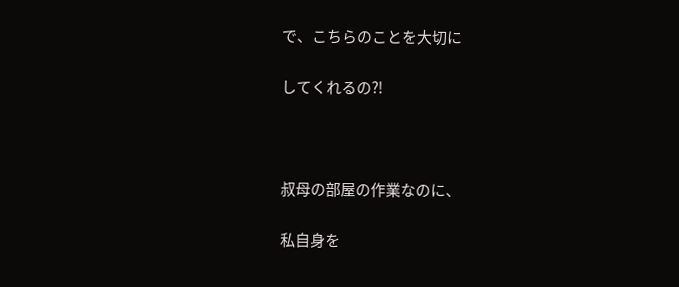で、こちらのことを大切に

してくれるの⁈



叔母の部屋の作業なのに、

私自身を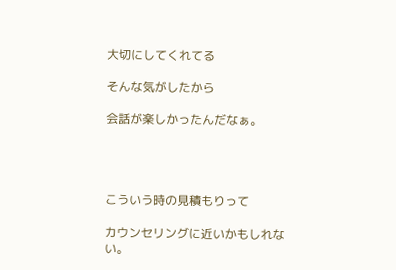大切にしてくれてる

そんな気がしたから

会話が楽しかったんだなぁ。




こういう時の見積もりって

カウンセリングに近いかもしれない。